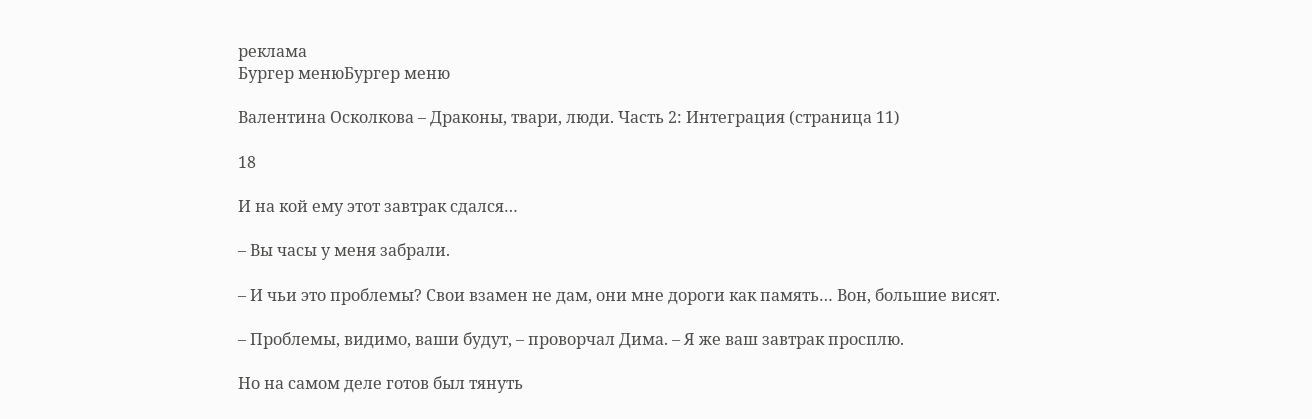реклама
Бургер менюБургер меню

Валентина Осколкова – Драконы, твари, люди. Часть 2: Интеграция (страница 11)

18

И на кой ему этот завтрак сдался…

– Вы часы у меня забрали.

– И чьи это проблемы? Свои взамен не дам, они мне дороги как память… Вон, большие висят.

– Проблемы, видимо, ваши будут, – проворчал Дима. – Я же ваш завтрак просплю.

Но на самом деле готов был тянуть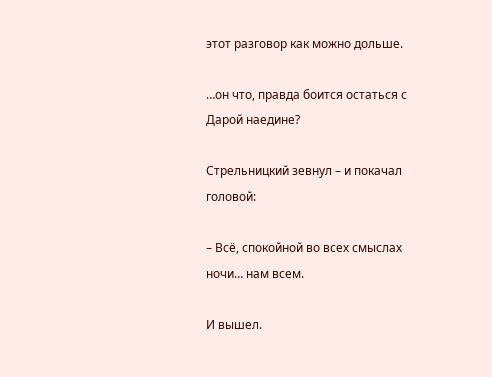этот разговор как можно дольше.

…он что, правда боится остаться с Дарой наедине?

Стрельницкий зевнул – и покачал головой:

– Всё, спокойной во всех смыслах ночи… нам всем.

И вышел.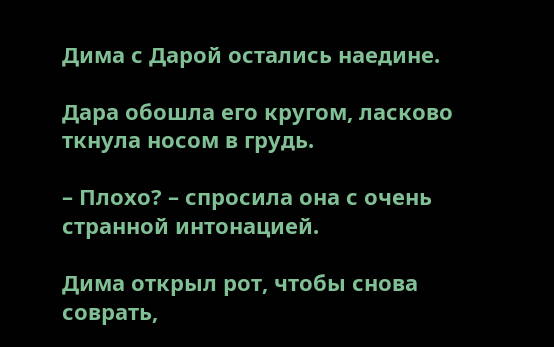Дима с Дарой остались наедине.

Дара обошла его кругом, ласково ткнула носом в грудь.

– Плохо? – спросила она с очень странной интонацией.

Дима открыл рот, чтобы снова соврать,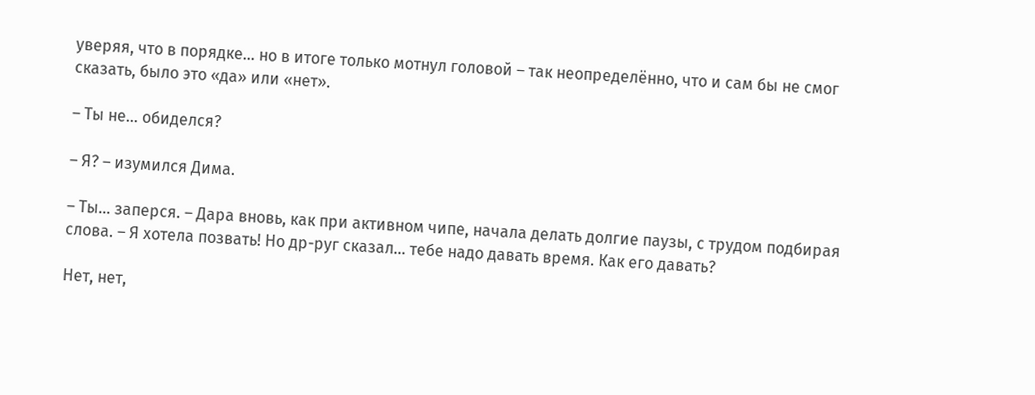уверяя, что в порядке… но в итоге только мотнул головой – так неопределённо, что и сам бы не смог сказать, было это «да» или «нет».

– Ты не… обиделся?

– Я? – изумился Дима.

– Ты… заперся. – Дара вновь, как при активном чипе, начала делать долгие паузы, с трудом подбирая слова. – Я хотела позвать! Но др-руг сказал… тебе надо давать время. Как его давать?

Нет, нет,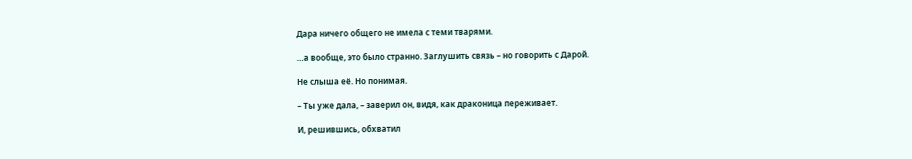Дара ничего общего не имела с теми тварями.

…а вообще, это было странно. Заглушить связь – но говорить с Дарой.

Не слыша её. Но понимая.

– Ты уже дала, – заверил он, видя, как драконица переживает.

И, решившись, обхватил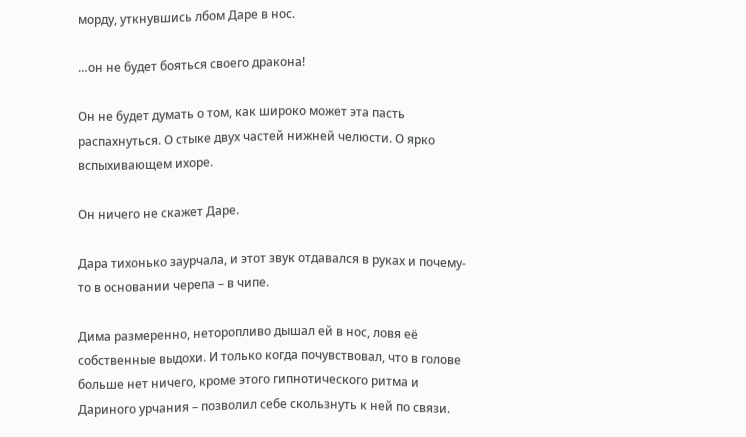морду, уткнувшись лбом Даре в нос.

…он не будет бояться своего дракона!

Он не будет думать о том, как широко может эта пасть распахнуться. О стыке двух частей нижней челюсти. О ярко вспыхивающем ихоре.

Он ничего не скажет Даре.

Дара тихонько заурчала, и этот звук отдавался в руках и почему-то в основании черепа – в чипе.

Дима размеренно, неторопливо дышал ей в нос, ловя её собственные выдохи. И только когда почувствовал, что в голове больше нет ничего, кроме этого гипнотического ритма и Дариного урчания – позволил себе скользнуть к ней по связи.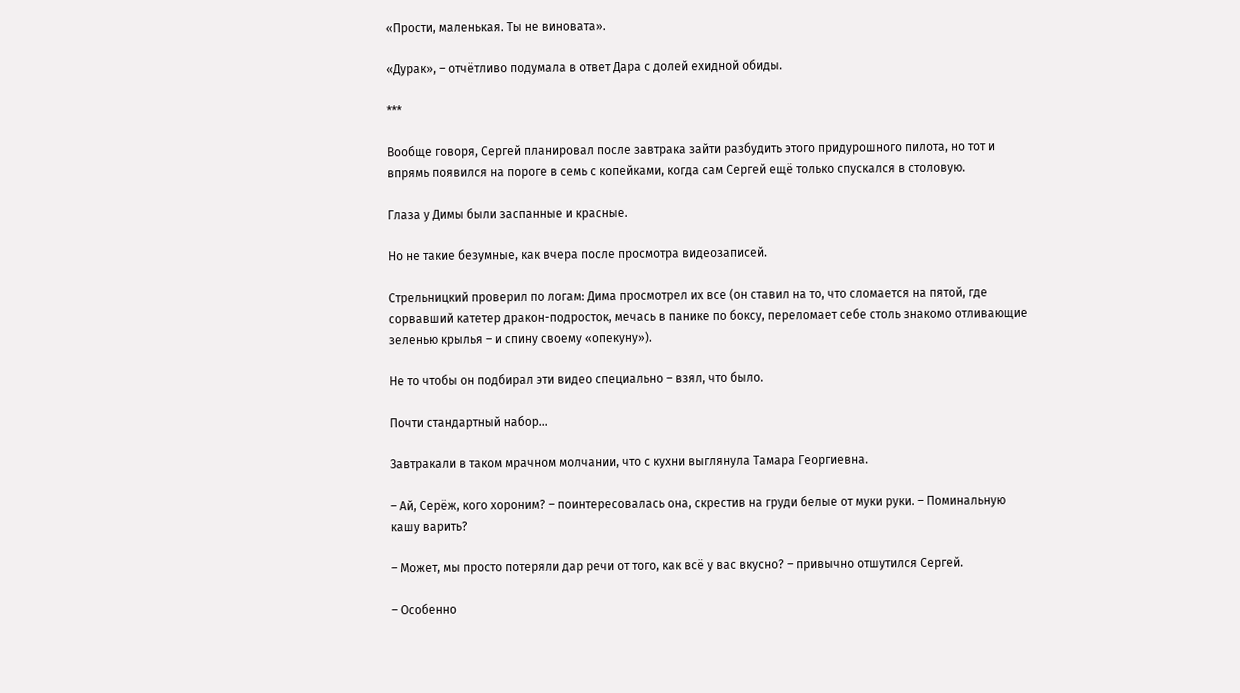«Прости, маленькая. Ты не виновата».

«Дурак», – отчётливо подумала в ответ Дара с долей ехидной обиды.

***

Вообще говоря, Сергей планировал после завтрака зайти разбудить этого придурошного пилота, но тот и впрямь появился на пороге в семь с копейками, когда сам Сергей ещё только спускался в столовую.

Глаза у Димы были заспанные и красные.

Но не такие безумные, как вчера после просмотра видеозаписей.

Стрельницкий проверил по логам: Дима просмотрел их все (он ставил на то, что сломается на пятой, где сорвавший катетер дракон-подросток, мечась в панике по боксу, переломает себе столь знакомо отливающие зеленью крылья – и спину своему «опекуну»).

Не то чтобы он подбирал эти видео специально – взял, что было.

Почти стандартный набор…

Завтракали в таком мрачном молчании, что с кухни выглянула Тамара Георгиевна.

– Ай, Серёж, кого хороним? – поинтересовалась она, скрестив на груди белые от муки руки. – Поминальную кашу варить?

– Может, мы просто потеряли дар речи от того, как всё у вас вкусно? – привычно отшутился Сергей.

– Особенно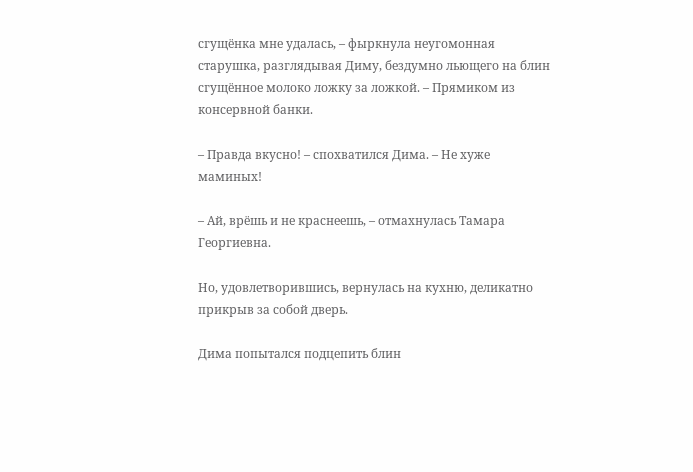сгущёнка мне удалась, – фыркнула неугомонная старушка, разглядывая Диму, бездумно льющего на блин сгущённое молоко ложку за ложкой. – Прямиком из консервной банки.

– Правда вкусно! – спохватился Дима. – Не хуже маминых!

– Ай, врёшь и не краснеешь, – отмахнулась Тамара Георгиевна.

Но, удовлетворившись, вернулась на кухню, деликатно прикрыв за собой дверь.

Дима попытался подцепить блин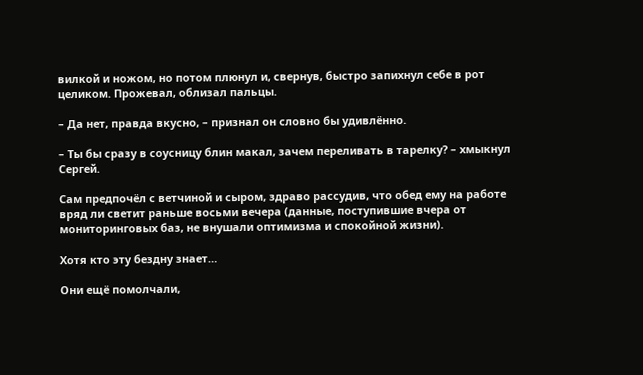вилкой и ножом, но потом плюнул и, свернув, быстро запихнул себе в рот целиком. Прожевал, облизал пальцы.

– Да нет, правда вкусно, – признал он словно бы удивлённо.

– Ты бы сразу в соусницу блин макал, зачем переливать в тарелку? – хмыкнул Сергей.

Сам предпочёл с ветчиной и сыром, здраво рассудив, что обед ему на работе вряд ли светит раньше восьми вечера (данные, поступившие вчера от мониторинговых баз, не внушали оптимизма и спокойной жизни).

Хотя кто эту бездну знает…

Они ещё помолчали,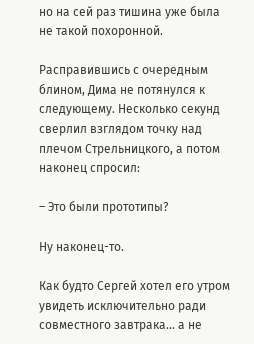но на сей раз тишина уже была не такой похоронной.

Расправившись с очередным блином, Дима не потянулся к следующему. Несколько секунд сверлил взглядом точку над плечом Стрельницкого, а потом наконец спросил:

– Это были прототипы?

Ну наконец-то.

Как будто Сергей хотел его утром увидеть исключительно ради совместного завтрака… а не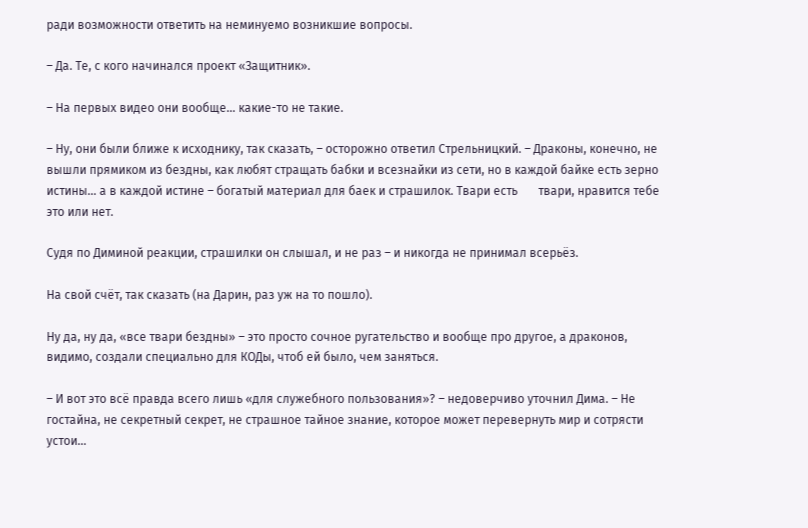ради возможности ответить на неминуемо возникшие вопросы.

– Да. Те, с кого начинался проект «Защитник».

– На первых видео они вообще… какие-то не такие.

– Ну, они были ближе к исходнику, так сказать, – осторожно ответил Стрельницкий. – Драконы, конечно, не вышли прямиком из бездны, как любят стращать бабки и всезнайки из сети, но в каждой байке есть зерно истины… а в каждой истине – богатый материал для баек и страшилок. Твари есть       твари, нравится тебе это или нет.

Судя по Диминой реакции, страшилки он слышал, и не раз – и никогда не принимал всерьёз.

На свой счёт, так сказать (на Дарин, раз уж на то пошло).

Ну да, ну да, «все твари бездны» – это просто сочное ругательство и вообще про другое, а драконов, видимо, создали специально для КОДы, чтоб ей было, чем заняться.

– И вот это всё правда всего лишь «для служебного пользования»? – недоверчиво уточнил Дима. – Не гостайна, не секретный секрет, не страшное тайное знание, которое может перевернуть мир и сотрясти устои…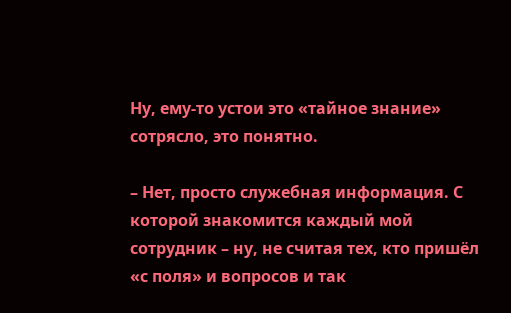Ну, ему-то устои это «тайное знание» сотрясло, это понятно.

– Нет, просто служебная информация. С которой знакомится каждый мой сотрудник – ну, не считая тех, кто пришёл «с поля» и вопросов и так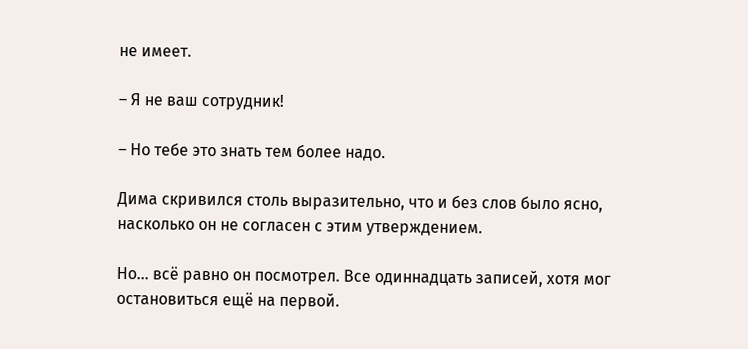не имеет.

– Я не ваш сотрудник!

– Но тебе это знать тем более надо.

Дима скривился столь выразительно, что и без слов было ясно, насколько он не согласен с этим утверждением.

Но… всё равно он посмотрел. Все одиннадцать записей, хотя мог остановиться ещё на первой.